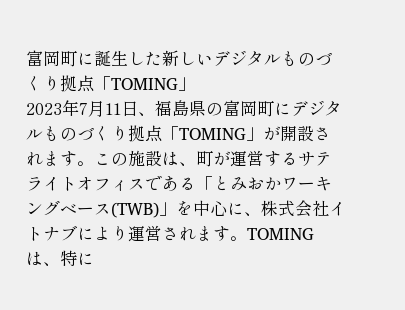富岡町に誕生した新しいデジタルものづくり拠点「TOMING」
2023年7月11日、福島県の富岡町にデジタルものづくり拠点「TOMING」が開設されます。この施設は、町が運営するサテライトオフィスである「とみおかワーキングベース(TWB)」を中心に、株式会社イトナブにより運営されます。TOMINGは、特に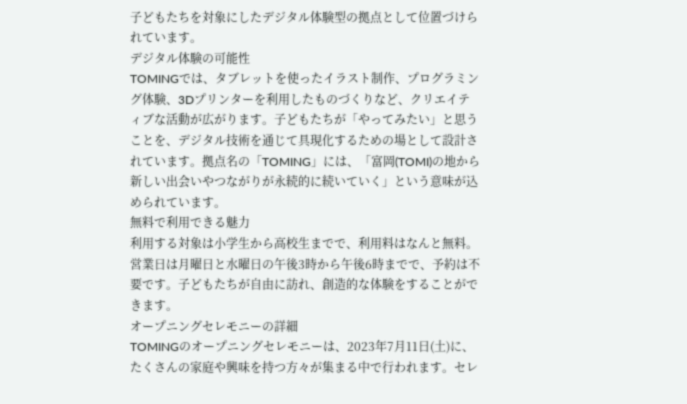子どもたちを対象にしたデジタル体験型の拠点として位置づけられています。
デジタル体験の可能性
TOMINGでは、タブレットを使ったイラスト制作、プログラミング体験、3Dプリンターを利用したものづくりなど、クリエイティブな活動が広がります。子どもたちが「やってみたい」と思うことを、デジタル技術を通じて具現化するための場として設計されています。拠点名の「TOMING」には、「富岡(TOMI)の地から新しい出会いやつながりが永続的に続いていく」という意味が込められています。
無料で利用できる魅力
利用する対象は小学生から高校生までで、利用料はなんと無料。営業日は月曜日と水曜日の午後3時から午後6時までで、予約は不要です。子どもたちが自由に訪れ、創造的な体験をすることができます。
オープニングセレモニーの詳細
TOMINGのオープニングセレモニーは、2023年7月11日(土)に、たくさんの家庭や興味を持つ方々が集まる中で行われます。セレ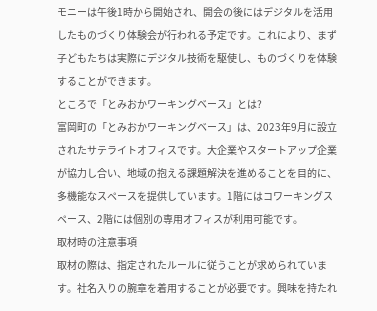モニーは午後1時から開始され、開会の後にはデジタルを活用したものづくり体験会が行われる予定です。これにより、まず子どもたちは実際にデジタル技術を駆使し、ものづくりを体験することができます。
ところで「とみおかワーキングベース」とは?
富岡町の「とみおかワーキングベース」は、2023年9月に設立されたサテライトオフィスです。大企業やスタートアップ企業が協力し合い、地域の抱える課題解決を進めることを目的に、多機能なスペースを提供しています。1階にはコワーキングスペース、2階には個別の専用オフィスが利用可能です。
取材時の注意事項
取材の際は、指定されたルールに従うことが求められています。社名入りの腕章を着用することが必要です。興味を持たれ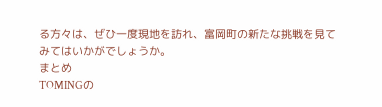る方々は、ぜひ一度現地を訪れ、富岡町の新たな挑戦を見てみてはいかがでしょうか。
まとめ
TOMINGの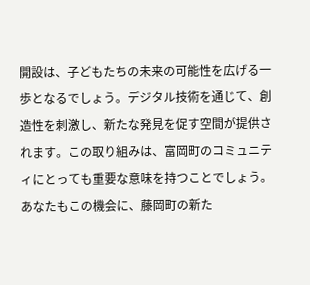開設は、子どもたちの未来の可能性を広げる一歩となるでしょう。デジタル技術を通じて、創造性を刺激し、新たな発見を促す空間が提供されます。この取り組みは、富岡町のコミュニティにとっても重要な意味を持つことでしょう。あなたもこの機会に、藤岡町の新た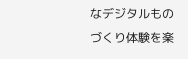なデジタルものづくり体験を楽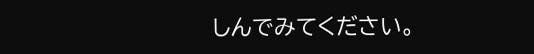しんでみてください。